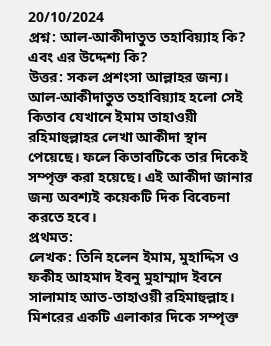20/10/2024
প্রশ্ন: আল-আকীদাতুত তহাবিয়্যাহ কি? এবং এর উদ্দেশ্য কি?
উত্তর: সকল প্রশংসা আল্লাহর জন্য। আল-আকীদাতুত তহাবিয়্যাহ হলো সেই কিতাব যেখানে ইমাম তাহাওয়ী রহিমাহুল্লাহর লেখা আকীদা স্থান পেয়েছে। ফলে কিতাবটিকে তার দিকেই সম্পৃক্ত করা হয়েছে। এই আকীদা জানার জন্য অবশ্যই কয়েকটি দিক বিবেচনা করতে হবে।
প্রথমত:
লেখক: তিনি হলেন ইমাম, মুহাদ্দিস ও ফকীহ আহমাদ ইবনু মুহাম্মাদ ইবনে সালামাহ আত-তাহাওয়ী রহিমাহুল্লাহ। মিশরের একটি এলাকার দিকে সম্পৃক্ত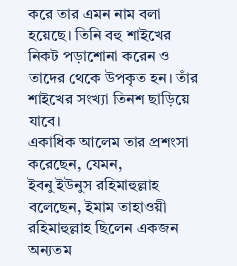করে তার এমন নাম বলা হয়েছে। তিনি বহু শাইখের নিকট পড়াশোনা করেন ও তাদের থেকে উপকৃত হন। তাঁর শাইখের সংখ্যা তিনশ ছাড়িয়ে যাবে।
একাধিক আলেম তার প্রশংসা করেছেন, যেমন,
ইবনু ইউনুস রহিমাহুল্লাহ বলেছেন, ইমাম তাহাওয়ী রহিমাহুল্লাহ ছিলেন একজন অন্যতম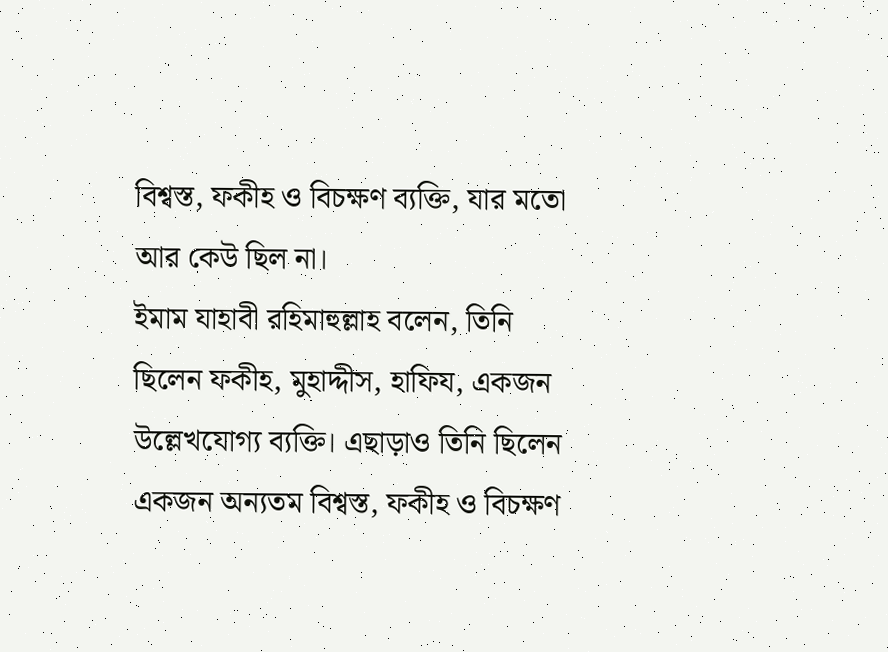বিশ্বস্ত, ফকীহ ও বিচক্ষণ ব্যক্তি, যার মতো আর কেউ ছিল না।
ইমাম যাহাবী রহিমাহুল্লাহ বলেন, তিনি ছিলেন ফকীহ, মুহাদ্দীস, হাফিয, একজন উল্লেখযোগ্য ব্যক্তি। এছাড়াও তিনি ছিলেন একজন অন্যতম বিশ্বস্ত, ফকীহ ও বিচক্ষণ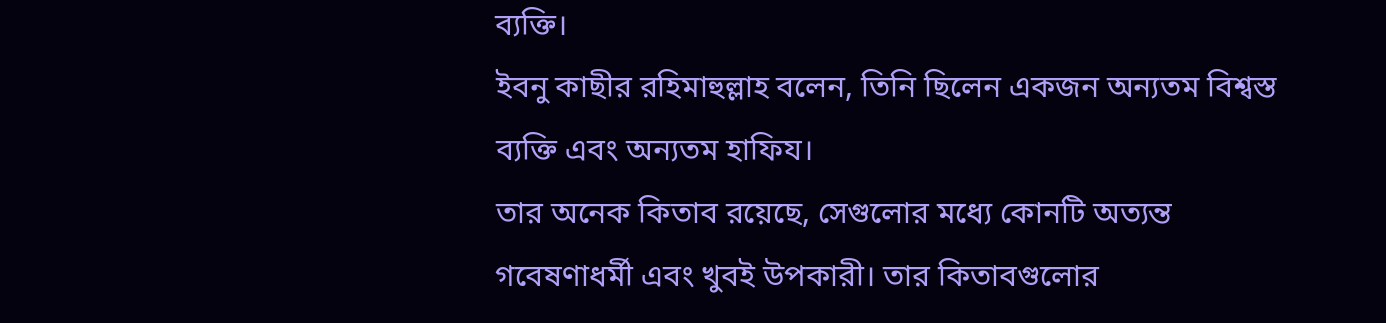ব্যক্তি।
ইবনু কাছীর রহিমাহুল্লাহ বলেন, তিনি ছিলেন একজন অন্যতম বিশ্বস্ত ব্যক্তি এবং অন্যতম হাফিয।
তার অনেক কিতাব রয়েছে, সেগুলোর মধ্যে কোনটি অত্যন্ত গবেষণাধর্মী এবং খুবই উপকারী। তার কিতাবগুলোর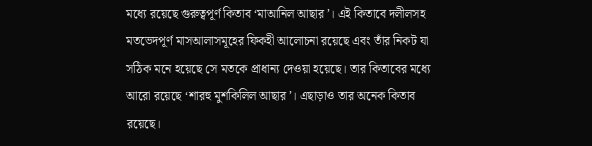মধ্যে রয়েছে গুরুত্বপূর্ণ কিতাব ‘মাআনিল আছার’। এই কিতাবে দলীলসহ মতভেদপূর্ণ মাসআলাসমূহের ফিকহী আলোচনা রয়েছে এবং তাঁর নিকট যা সঠিক মনে হয়েছে সে মতকে প্রাধান্য দেওয়া হয়েছে। তার কিতাবের মধ্যে আরো রয়েছে ‘শারহু মুশকিলিল আছার’। এছাড়াও তার অনেক কিতাব রয়েছে।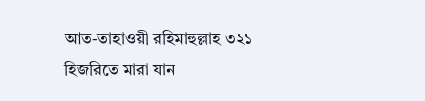আত-তাহাওয়ী রহিমাহুল্লাহ ৩২১ হিজরিতে মারা যান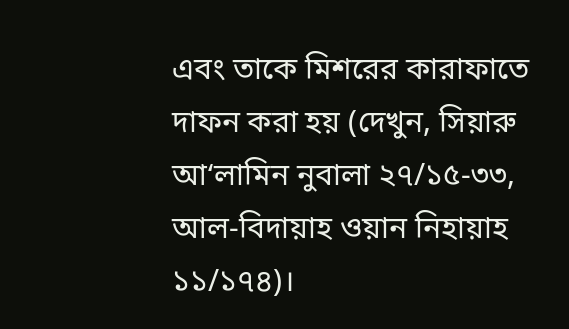এবং তাকে মিশরের কারাফাতে দাফন করা হয় (দেখুন, সিয়ারু আ‘লামিন নুবালা ২৭/১৫-৩৩, আল-বিদায়াহ ওয়ান নিহায়াহ ১১/১৭৪)।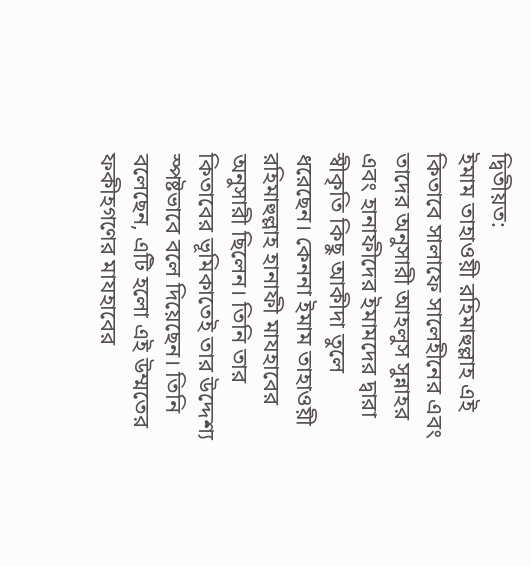দ্বিতীয়ত:
ইমাম তাহাওয়ী রহিমাহুল্লাহ এই কিতাবে সালাফে সালেহীনের এবং তাদের অনুসারী আহলুস সুন্নাহর এবং হানাফীদের ইমামদের দ্বারা স্বীকৃতি কিছু আকীদা তুলে ধরেছেন। কেননা ইমাম তাহাওয়ী রহিমাহুল্লাহ হানাফী মাযহাবের অনুসারী ছিলেন। তিনি তার কিতাবের ভূমিকাতেই তার উদ্দেশ্য স্পষ্টভাবে বলে দিয়েছেন। তিনি বলেছেন, এটি হলো এই উম্মতের ফকীহগণের মাযহাবের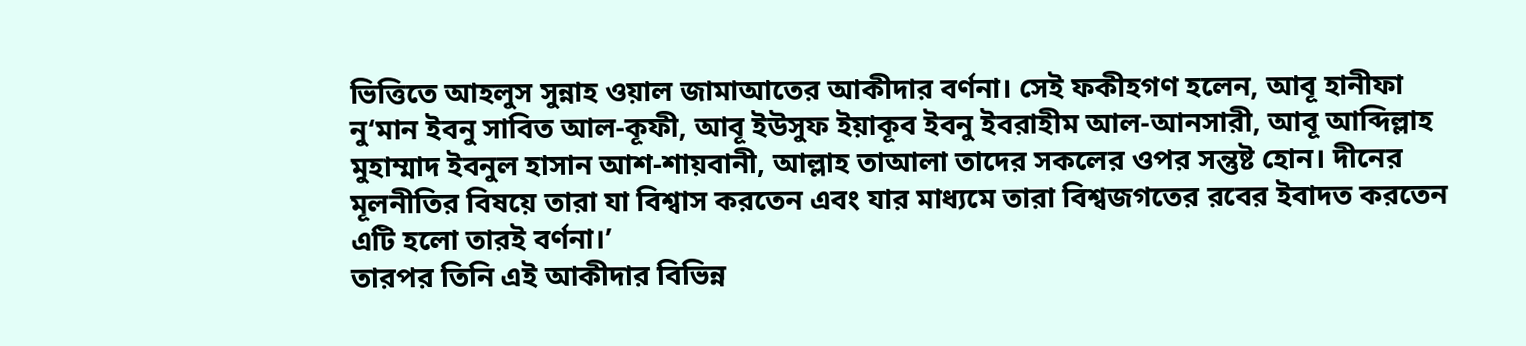ভিত্তিতে আহলুস সুন্নাহ ওয়াল জামাআতের আকীদার বর্ণনা। সেই ফকীহগণ হলেন, আবূ হানীফা নু‘মান ইবনু সাবিত আল-কূফী, আবূ ইউসুফ ইয়াকূব ইবনু ইবরাহীম আল-আনসারী, আবূ আব্দিল্লাহ মুহাম্মাদ ইবনুল হাসান আশ-শায়বানী, আল্লাহ তাআলা তাদের সকলের ওপর সন্তুষ্ট হোন। দীনের মূলনীতির বিষয়ে তারা যা বিশ্বাস করতেন এবং যার মাধ্যমে তারা বিশ্বজগতের রবের ইবাদত করতেন এটি হলো তারই বর্ণনা।’
তারপর তিনি এই আকীদার বিভিন্ন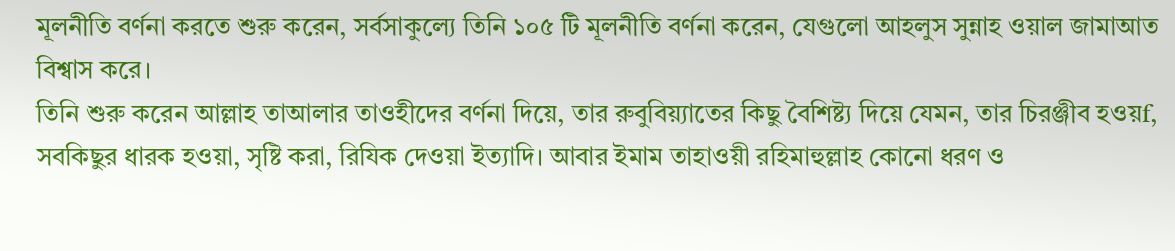মূলনীতি বর্ণনা করতে শুরু করেন, সর্বসাকুল্যে তিনি ১০৫ টি মূলনীতি বর্ণনা করেন, যেগুলো আহলুস সুন্নাহ ওয়াল জামাআত বিশ্বাস করে।
তিনি শুরু করেন আল্লাহ তাআলার তাওহীদের বর্ণনা দিয়ে, তার রুবুবিয়্যাতের কিছু বৈশিষ্ট্য দিয়ে যেমন, তার চিরঞ্জীব হওয়f, সবকিছুর ধারক হওয়া, সৃষ্টি করা, রিযিক দেওয়া ইত্যাদি। আবার ইমাম তাহাওয়ী রহিমাহুল্লাহ কোনো ধরণ ও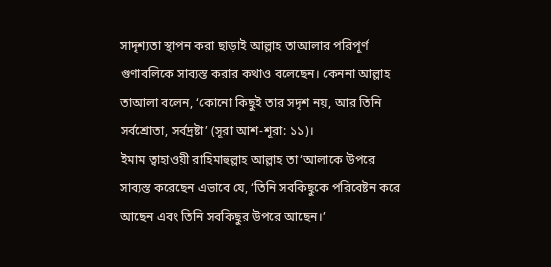সাদৃশ্যতা স্থাপন করা ছাড়াই আল্লাহ তাআলার পরিপূর্ণ গুণাবলিকে সাব্যস্ত করার কথাও বলেছেন। কেননা আল্লাহ তাআলা বলেন, ‘কোনো কিছুই তার সদৃশ নয়, আর তিনি সর্বশ্রোতা, সর্বদ্রষ্টা’ (সূরা আশ-শূরা: ১১)।
ইমাম ত্বাহাওয়ী রাহিমাহুল্লাহ আল্লাহ তা‘আলাকে উপরে সাব্যস্ত করেছেন এভাবে যে, ‘তিনি সবকিছুকে পরিবেষ্টন করে আছেন এবং তিনি সবকিছুর উপরে আছেন।’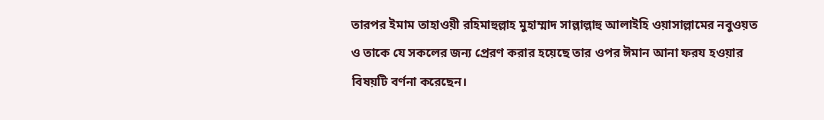তারপর ইমাম তাহাওয়ী রহিমাহুল্লাহ মুহাম্মাদ সাল্লাল্লাহু আলাইহি ওয়াসাল্লামের নবুওয়ত ও তাকে যে সকলের জন্য প্রেরণ করার হয়েছে তার ওপর ঈমান আনা ফরয হওয়ার বিষয়টি বর্ণনা করেছেন।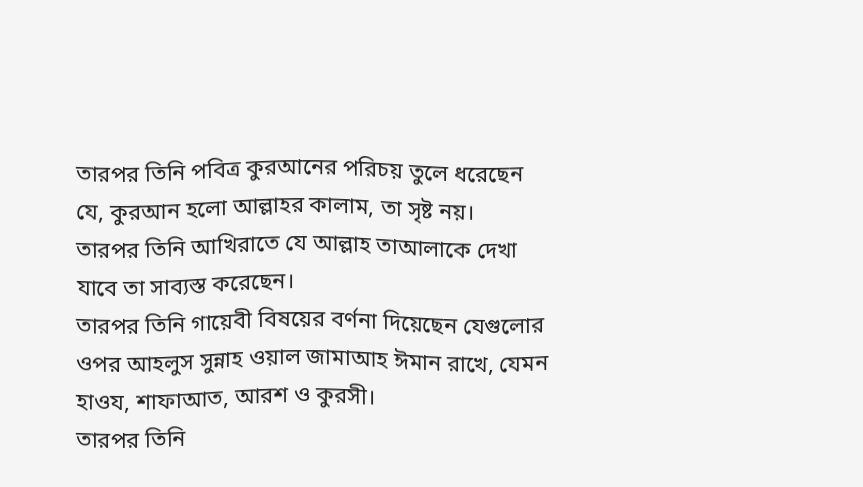তারপর তিনি পবিত্র কুরআনের পরিচয় তুলে ধরেছেন যে, কুরআন হলো আল্লাহর কালাম, তা সৃষ্ট নয়।
তারপর তিনি আখিরাতে যে আল্লাহ তাআলাকে দেখা যাবে তা সাব্যস্ত করেছেন।
তারপর তিনি গায়েবী বিষয়ের বর্ণনা দিয়েছেন যেগুলোর ওপর আহলুস সুন্নাহ ওয়াল জামাআহ ঈমান রাখে, যেমন হাওয, শাফাআত, আরশ ও কুরসী।
তারপর তিনি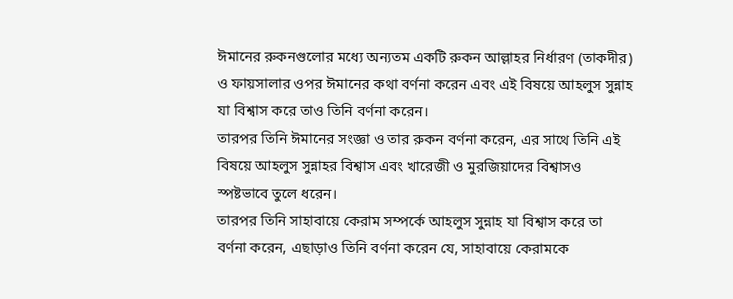ঈমানের রুকনগুলোর মধ্যে অন্যতম একটি রুকন আল্লাহর নির্ধারণ (তাকদীর) ও ফায়সালার ওপর ঈমানের কথা বর্ণনা করেন এবং এই বিষয়ে আহলুস সুন্নাহ যা বিশ্বাস করে তাও তিনি বর্ণনা করেন।
তারপর তিনি ঈমানের সংজ্ঞা ও তার রুকন বর্ণনা করেন, এর সাথে তিনি এই বিষয়ে আহলুস সুন্নাহর বিশ্বাস এবং খারেজী ও মুরজিয়াদের বিশ্বাসও স্পষ্টভাবে তুলে ধরেন।
তারপর তিনি সাহাবায়ে কেরাম সম্পর্কে আহলুস সুন্নাহ যা বিশ্বাস করে তা বর্ণনা করেন, এছাড়াও তিনি বর্ণনা করেন যে, সাহাবায়ে কেরামকে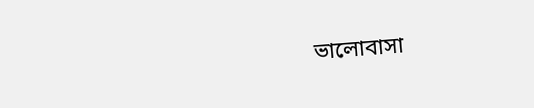ভালোবাসা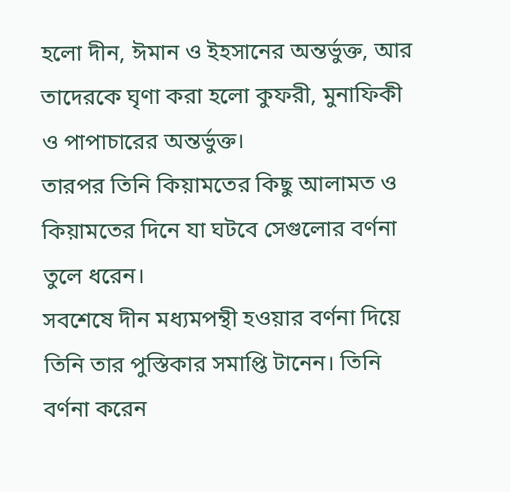হলো দীন, ঈমান ও ইহসানের অন্তর্ভুক্ত, আর তাদেরকে ঘৃণা করা হলো কুফরী, মুনাফিকী ও পাপাচারের অন্তর্ভুক্ত।
তারপর তিনি কিয়ামতের কিছু আলামত ও কিয়ামতের দিনে যা ঘটবে সেগুলোর বর্ণনা তুলে ধরেন।
সবশেষে দীন মধ্যমপন্থী হওয়ার বর্ণনা দিয়ে তিনি তার পুস্তিকার সমাপ্তি টানেন। তিনি বর্ণনা করেন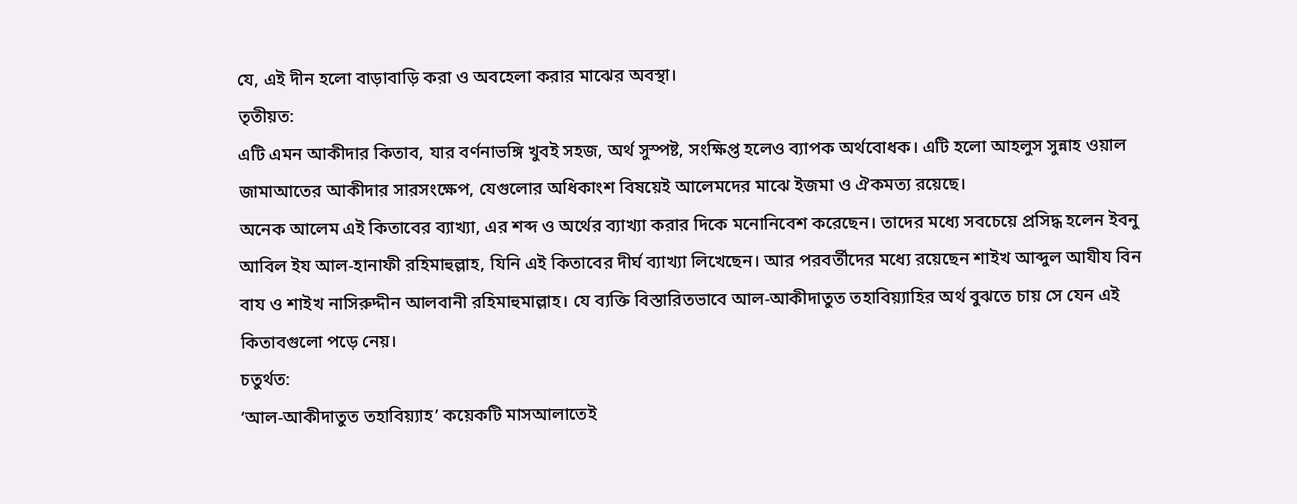যে, এই দীন হলো বাড়াবাড়ি করা ও অবহেলা করার মাঝের অবস্থা।
তৃতীয়ত:
এটি এমন আকীদার কিতাব, যার বর্ণনাভঙ্গি খুবই সহজ, অর্থ সুস্পষ্ট, সংক্ষিপ্ত হলেও ব্যাপক অর্থবোধক। এটি হলো আহলুস সুন্নাহ ওয়াল জামাআতের আকীদার সারসংক্ষেপ, যেগুলোর অধিকাংশ বিষয়েই আলেমদের মাঝে ইজমা ও ঐকমত্য রয়েছে।
অনেক আলেম এই কিতাবের ব্যাখ্যা, এর শব্দ ও অর্থের ব্যাখ্যা করার দিকে মনোনিবেশ করেছেন। তাদের মধ্যে সবচেয়ে প্রসিদ্ধ হলেন ইবনু আবিল ইয আল-হানাফী রহিমাহুল্লাহ, যিনি এই কিতাবের দীর্ঘ ব্যাখ্যা লিখেছেন। আর পরবর্তীদের মধ্যে রয়েছেন শাইখ আব্দুল আযীয বিন বায ও শাইখ নাসিরুদ্দীন আলবানী রহিমাহুমাল্লাহ। যে ব্যক্তি বিস্তারিতভাবে আল-আকীদাতুত তহাবিয়্যাহির অর্থ বুঝতে চায় সে যেন এই কিতাবগুলো পড়ে নেয়।
চতুর্থত:
‘আল-আকীদাতুত তহাবিয়্যাহ’ কয়েকটি মাসআলাতেই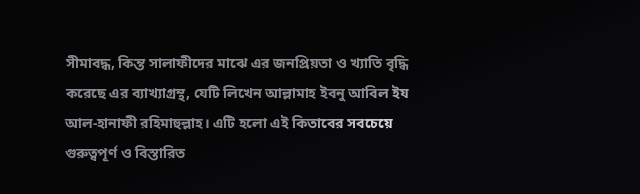সীমাবদ্ধ, কিন্ত সালাফীদের মাঝে এর জনপ্রিয়তা ও খ্যাতি বৃদ্ধি করেছে এর ব্যাখ্যাগ্রন্থ, যেটি লিখেন আল্লামাহ ইবনু আবিল ইয আল-হানাফী রহিমাহুল্লাহ। এটি হলো এই কিতাবের সবচেয়ে গুরুত্বপূর্ণ ও বিস্তারিত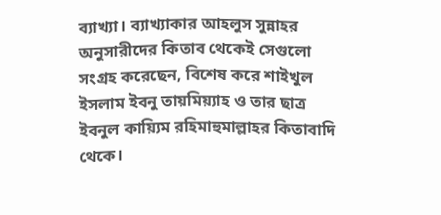ব্যাখ্যা। ব্যাখ্যাকার আহলুস সুন্নাহর অনুসারীদের কিতাব থেকেই সেগুলো সংগ্রহ করেছেন, বিশেষ করে শাইখুল ইসলাম ইবনু তায়মিয়্যাহ ও তার ছাত্র ইবনুল কায়্যিম রহিমাহুমাল্লাহর কিতাবাদি থেকে।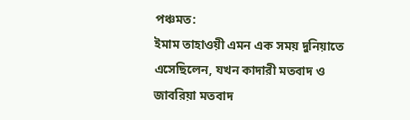পঞ্চমত:
ইমাম তাহাওয়ী এমন এক সময় দুনিয়াতে এসেছিলেন, যখন কাদারী মতবাদ ও জাবরিয়া মতবাদ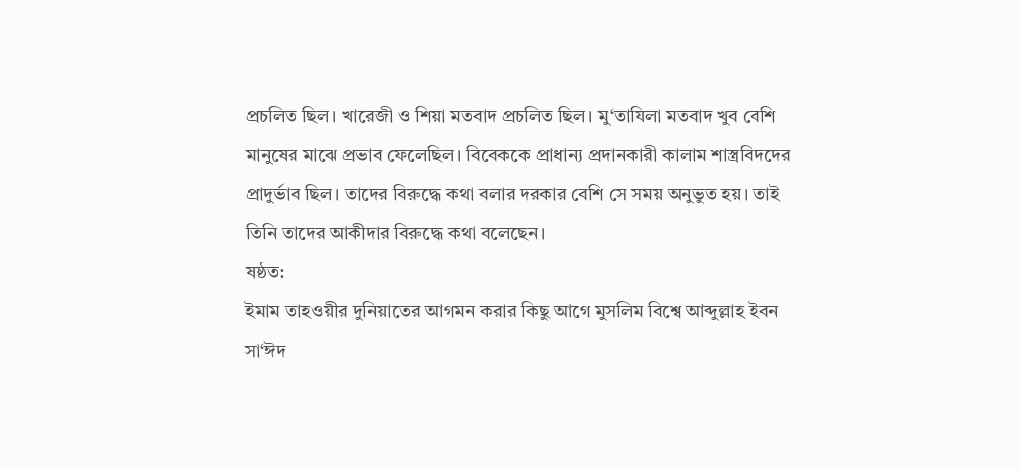প্রচলিত ছিল। খারেজী ও শিয়া মতবাদ প্রচলিত ছিল। মু‘তাযিলা মতবাদ খুব বেশি মানুষের মাঝে প্রভাব ফেলেছিল। বিবেককে প্রাধান্য প্রদানকারী কালাম শাস্ত্রবিদদের প্রাদুর্ভাব ছিল। তাদের বিরুদ্ধে কথা বলার দরকার বেশি সে সময় অনুভুত হয়। তাই তিনি তাদের আকীদার বিরুদ্ধে কথা বলেছেন।
ষষ্ঠত:
ইমাম তাহওয়ীর দুনিয়াতের আগমন করার কিছু আগে মুসলিম বিশ্বে আব্দুল্লাহ ইবন সা‘ঈদ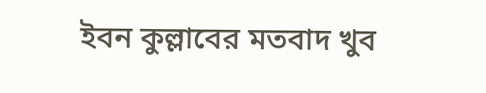ইবন কুল্লাবের মতবাদ খুব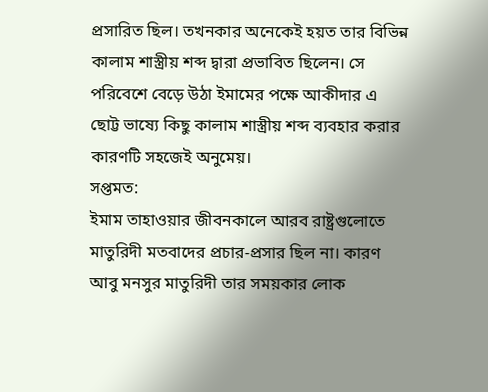প্রসারিত ছিল। তখনকার অনেকেই হয়ত তার বিভিন্ন কালাম শাস্ত্রীয় শব্দ দ্বারা প্রভাবিত ছিলেন। সে পরিবেশে বেড়ে উঠা ইমামের পক্ষে আকীদার এ ছোট্ট ভাষ্যে কিছু কালাম শাস্ত্রীয় শব্দ ব্যবহার করার কারণটি সহজেই অনুমেয়।
সপ্তমত:
ইমাম তাহাওয়ার জীবনকালে আরব রাষ্ট্রগুলোতে মাতুরিদী মতবাদের প্রচার-প্রসার ছিল না। কারণ আবু মনসুর মাতুরিদী তার সময়কার লোক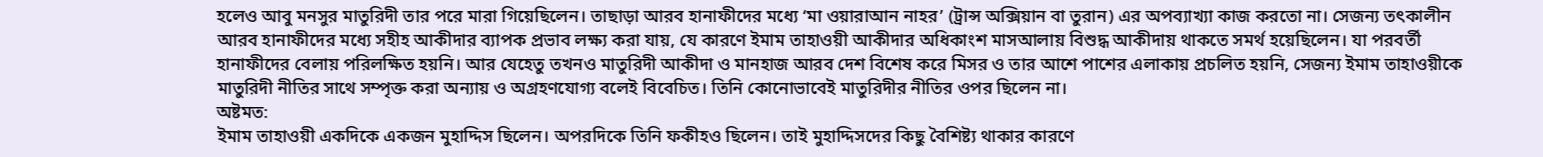হলেও আবু মনসুর মাতুরিদী তার পরে মারা গিয়েছিলেন। তাছাড়া আরব হানাফীদের মধ্যে ‘মা ওয়ারাআন নাহর’ (ট্রান্স অক্সিয়ান বা তুরান) এর অপব্যাখ্যা কাজ করতো না। সেজন্য তৎকালীন আরব হানাফীদের মধ্যে সহীহ আকীদার ব্যাপক প্রভাব লক্ষ্য করা যায়, যে কারণে ইমাম তাহাওয়ী আকীদার অধিকাংশ মাসআলায় বিশুদ্ধ আকীদায় থাকতে সমর্থ হয়েছিলেন। যা পরবর্তী হানাফীদের বেলায় পরিলক্ষিত হয়নি। আর যেহেতু তখনও মাতুরিদী আকীদা ও মানহাজ আরব দেশ বিশেষ করে মিসর ও তার আশে পাশের এলাকায় প্রচলিত হয়নি, সেজন্য ইমাম তাহাওয়ীকে মাতুরিদী নীতির সাথে সম্পৃক্ত করা অন্যায় ও অগ্রহণযোগ্য বলেই বিবেচিত। তিনি কোনোভাবেই মাতুরিদীর নীতির ওপর ছিলেন না।
অষ্টমত:
ইমাম তাহাওয়ী একদিকে একজন মুহাদ্দিস ছিলেন। অপরদিকে তিনি ফকীহও ছিলেন। তাই মুহাদ্দিসদের কিছু বৈশিষ্ট্য থাকার কারণে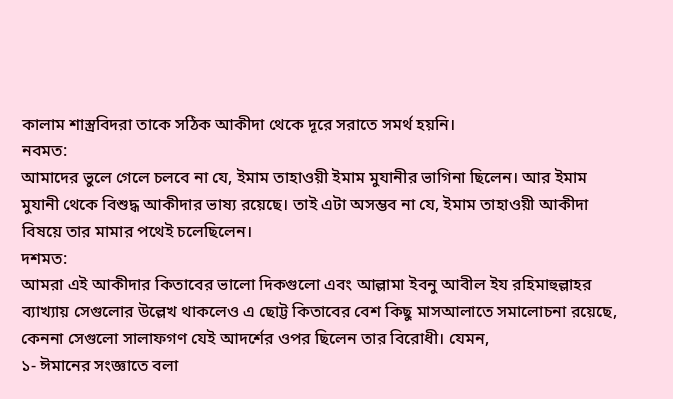কালাম শাস্ত্রবিদরা তাকে সঠিক আকীদা থেকে দূরে সরাতে সমর্থ হয়নি।
নবমত:
আমাদের ভুলে গেলে চলবে না যে, ইমাম তাহাওয়ী ইমাম মুযানীর ভাগিনা ছিলেন। আর ইমাম মুযানী থেকে বিশুদ্ধ আকীদার ভাষ্য রয়েছে। তাই এটা অসম্ভব না যে, ইমাম তাহাওয়ী আকীদা বিষয়ে তার মামার পথেই চলেছিলেন।
দশমত:
আমরা এই আকীদার কিতাবের ভালো দিকগুলো এবং আল্লামা ইবনু আবীল ইয রহিমাহুল্লাহর ব্যাখ্যায় সেগুলোর উল্লেখ থাকলেও এ ছোট্ট কিতাবের বেশ কিছু মাসআলাতে সমালোচনা রয়েছে, কেননা সেগুলো সালাফগণ যেই আদর্শের ওপর ছিলেন তার বিরোধী। যেমন,
১- ঈমানের সংজ্ঞাতে বলা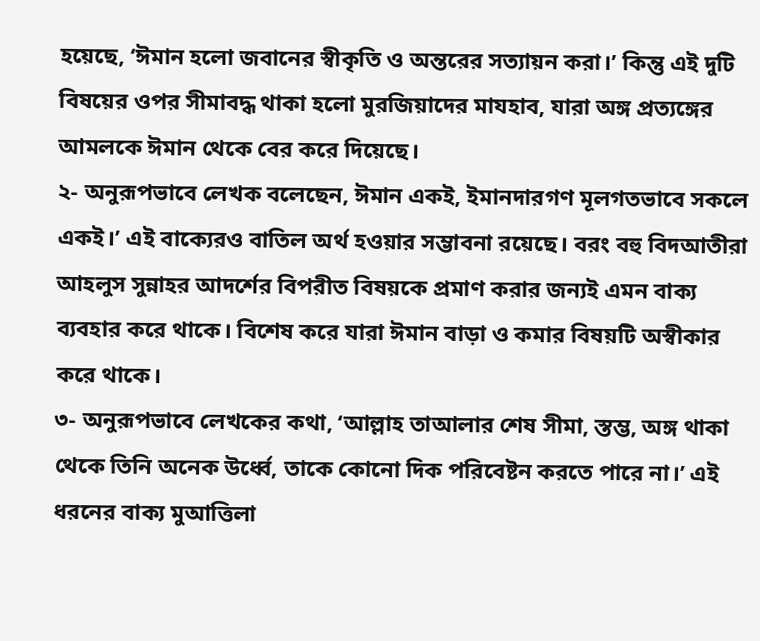হয়েছে, ‘ঈমান হলো জবানের স্বীকৃতি ও অন্তরের সত্যায়ন করা।’ কিন্তু এই দুটি বিষয়ের ওপর সীমাবদ্ধ থাকা হলো মুরজিয়াদের মাযহাব, যারা অঙ্গ প্রত্যঙ্গের আমলকে ঈমান থেকে বের করে দিয়েছে।
২- অনুরূপভাবে লেখক বলেছেন, ঈমান একই, ইমানদারগণ মূলগতভাবে সকলে একই।’ এই বাক্যেরও বাতিল অর্থ হওয়ার সম্ভাবনা রয়েছে। বরং বহু বিদআতীরা আহলুস সুন্নাহর আদর্শের বিপরীত বিষয়কে প্রমাণ করার জন্যই এমন বাক্য ব্যবহার করে থাকে। বিশেষ করে যারা ঈমান বাড়া ও কমার বিষয়টি অস্বীকার করে থাকে।
৩- অনুরূপভাবে লেখকের কথা, ‘আল্লাহ তাআলার শেষ সীমা, স্তম্ভ, অঙ্গ থাকা থেকে তিনি অনেক উর্ধ্বে, তাকে কোনো দিক পরিবেষ্টন করতে পারে না।’ এই ধরনের বাক্য মুআত্তিলা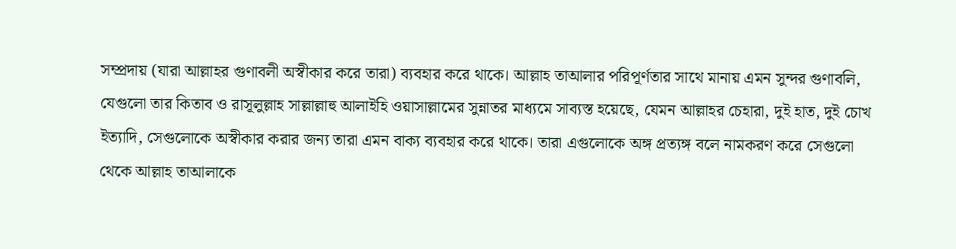সম্প্রদায় (যারা আল্লাহর গুণাবলী অস্বীকার করে তারা) ব্যবহার করে থাকে। আল্লাহ তাআলার পরিপূর্ণতার সাথে মানায় এমন সুন্দর গুণাবলি, যেগুলো তার কিতাব ও রাসূলুল্লাহ সাল্লাল্লাহু আলাইহি ওয়াসাল্লামের সুন্নাতর মাধ্যমে সাব্যস্ত হয়েছে, যেমন আল্লাহর চেহারা, দুই হাত, দুই চোখ ইত্যাদি, সেগুলোকে অস্বীকার করার জন্য তারা এমন বাক্য ব্যবহার করে থাকে। তারা এগুলোকে অঙ্গ প্রত্যঙ্গ বলে নামকরণ করে সেগুলো থেকে আল্লাহ তাআলাকে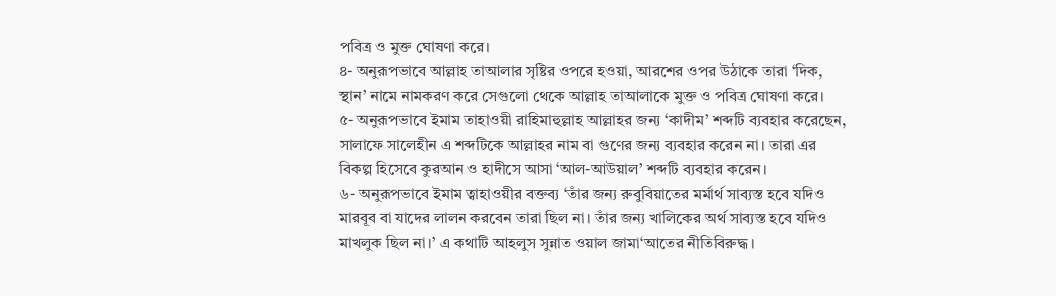পবিত্র ও মুক্ত ঘোষণা করে।
৪- অনুরূপভাবে আল্লাহ তাআলার সৃষ্টির ওপরে হওয়া, আরশের ওপর উঠাকে তারা ‘দিক, স্থান’ নামে নামকরণ করে সেগুলো থেকে আল্লাহ তাআলাকে মুক্ত ও পবিত্র ঘোষণা করে।
৫- অনুরূপভাবে ইমাম তাহাওয়ী রাহিমাহুল্লাহ আল্লাহর জন্য ‘কাদীম’ শব্দটি ব্যবহার করেছেন, সালাফে সালেহীন এ শব্দটিকে আল্লাহর নাম বা গুণের জন্য ব্যবহার করেন না। তারা এর বিকল্প হিসেবে কুরআন ও হাদীসে আসা ‘আল-আউয়াল’ শব্দটি ব্যবহার করেন।
৬- অনুরূপভাবে ইমাম ত্বাহাওয়ীর বক্তব্য ‘তাঁর জন্য রুবুবিয়াতের মর্মার্থ সাব্যস্ত হবে যদিও মারবূব বা যাদের লালন করবেন তারা ছিল না। তাঁর জন্য খালিকের অর্থ সাব্যস্ত হবে যদিও মাখলুক ছিল না।’ এ কথাটি আহলুস সুন্নাত ওয়াল জামা‘আতের নীতিবিরুদ্ধ।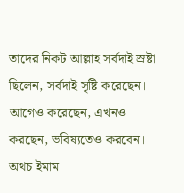তাদের নিকট আল্লাহ সর্বদাই স্রষ্টা ছিলেন, সর্বদাই সৃষ্টি করেছেন। আগেও করেছেন, এখনও করছেন, ভবিষ্যতেও করবেন। অথচ ইমাম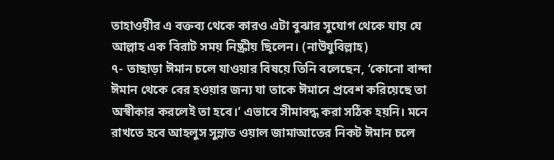তাহাওয়ীর এ বক্তব্য থেকে কারও এটা বুঝার সুযোগ থেকে যায় যে আল্লাহ এক বিরাট সময় নিষ্ক্রীয় ছিলেন। (নাউযুবিল্লাহ)
৭- তাছাড়া ঈমান চলে যাওয়ার বিষয়ে তিনি বলেছেন, ‘কোনো বান্দা ঈমান থেকে বের হওয়ার জন্য যা তাকে ঈমানে প্রবেশ করিয়েছে তা অস্বীকার করলেই তা হবে।’ এভাবে সীমাবদ্ধ করা সঠিক হয়নি। মনে রাখতে হবে আহলুস সুন্নাত ওয়াল জামাআতের নিকট ঈমান চলে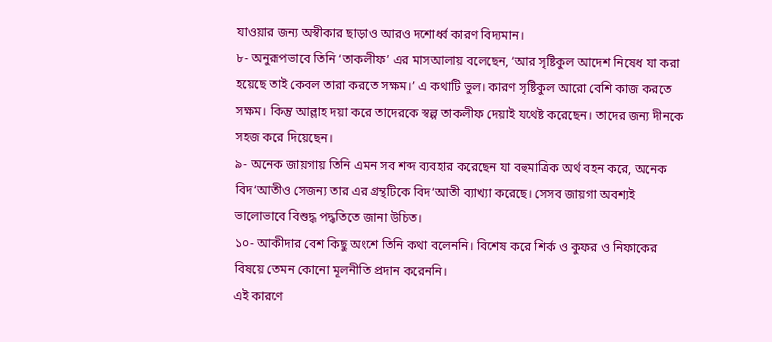যাওয়ার জন্য অস্বীকার ছাড়াও আরও দশোর্ধ্ব কারণ বিদ্যমান।
৮- অনুরূপভাবে তিনি ‘তাকলীফ’ এর মাসআলায় বলেছেন, ‘আর সৃষ্টিকুল আদেশ নিষেধ যা করা হয়েছে তাই কেবল তারা করতে সক্ষম।’ এ কথাটি ভুল। কারণ সৃষ্টিকুল আরো বেশি কাজ করতে সক্ষম। কিন্তু আল্লাহ দয়া করে তাদেরকে স্বল্প তাকলীফ দেয়াই যথেষ্ট করেছেন। তাদের জন্য দীনকে সহজ করে দিয়েছেন।
৯- অনেক জায়গায় তিনি এমন সব শব্দ ব্যবহার করেছেন যা বহুমাত্রিক অর্থ বহন করে, অনেক বিদ‘আতীও সেজন্য তার এর গ্রন্থটিকে বিদ‘আতী ব্যাখ্যা করেছে। সেসব জায়গা অবশ্যই ভালোভাবে বিশুদ্ধ পদ্ধতিতে জানা উচিত।
১০- আকীদার বেশ কিছু অংশে তিনি কথা বলেননি। বিশেষ করে শির্ক ও কুফর ও নিফাকের বিষয়ে তেমন কোনো মূলনীতি প্রদান করেননি।
এই কারণে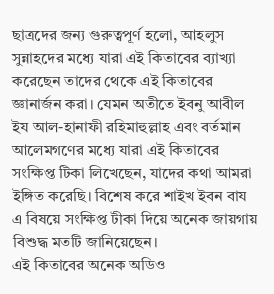ছাত্রদের জন্য গুরুত্বপূর্ণ হলো, আহলুস সুন্নাহদের মধ্যে যারা এই কিতাবের ব্যাখ্যা করেছেন তাদের থেকে এই কিতাবের জ্ঞানার্জন করা। যেমন অতীতে ইবনু আবীল ইয আল-হানাফী রহিমাহুল্লাহ এবং বর্তমান আলেমগণের মধ্যে যারা এই কিতাবের সংক্ষিপ্ত টিকা লিখেছেন, যাদের কথা আমরা ইঙ্গিত করেছি। বিশেষ করে শাইখ ইবন বায এ বিষয়ে সংক্ষিপ্ত টীকা দিয়ে অনেক জায়গায় বিশুদ্ধ মতটি জানিয়েছেন।
এই কিতাবের অনেক অডিও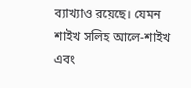ব্যাখ্যাও রয়েছে। যেমন শাইখ সলিহ আলে-শাইখ এবং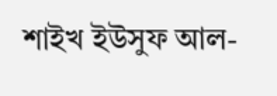শাইখ ইউসুফ আল-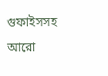গুফাইসসহ আরো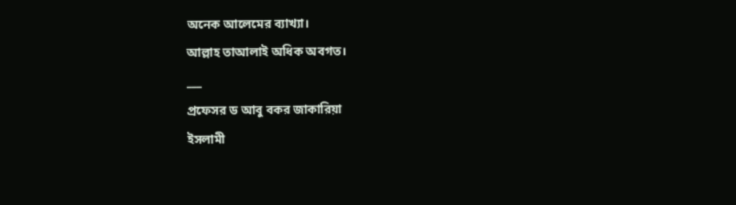অনেক আলেমের ব্যাখ্যা।
আল্লাহ তাআলাই অধিক অবগত।
___
প্রফেসর ড আবু বকর জাকারিয়া
ইসলামী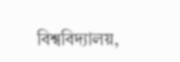বিশ্ববিদ্যালয়,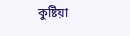কুষ্টিয়া